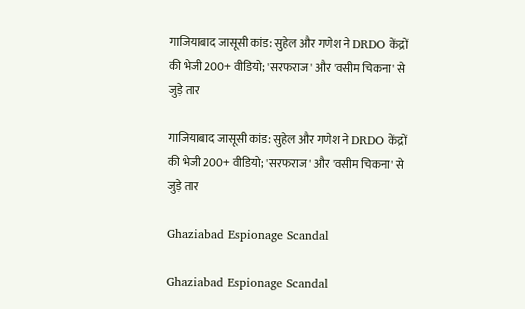गाजियाबाद जासूसी कांड: सुहेल और गणेश ने DRDO केंद्रों की भेजी 200+ वीडियो; 'सरफराज' और 'वसीम चिकना' से जुड़े तार

गाजियाबाद जासूसी कांड: सुहेल और गणेश ने DRDO केंद्रों की भेजी 200+ वीडियो; 'सरफराज' और 'वसीम चिकना' से जुड़े तार

Ghaziabad Espionage Scandal

Ghaziabad Espionage Scandal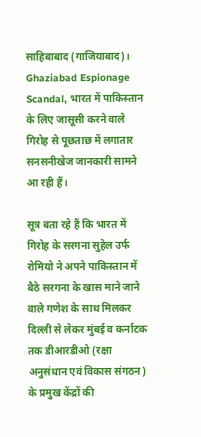साहिबाबाद (गाजियाबाद)। Ghaziabad Espionage Scandal, भारत में पाकिस्तान के लिए जासूसी करने वाले गिरोह से पूछताछ में लगातार सनसनीखेज जानकारी सामने आ रही हैं।

सूत्र बता रहे हैं कि भारत में गिरोह के सरगना सुहेल उर्फ रोमियो ने अपने पाकिस्तान में बैठे सरगना के खास माने जाने वाले गणेश के साथ मिलकर दिल्ली से लेकर मुंबई व कर्नाटक तक डीआरडीओ (रक्षा अनुसंधान एवं विकास संगठन) के प्रमुख केंद्रों की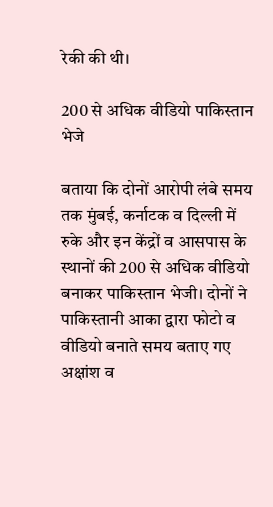रेकी की थी।

200 से अधिक वीडियो पाकिस्तान भेजे

बताया कि दोनों आरोपी लंबे समय तक मुंबई, कर्नाटक व दिल्ली में रुके और इन केंद्रों व आसपास के स्थानों की 200 से अधिक वीडियो बनाकर पाकिस्तान भेजी। दोनों ने पाकिस्तानी आका द्वारा फोटो व वीडियो बनाते समय बताए गए अक्षांश व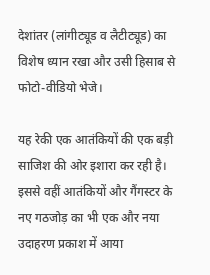देशांतर (लांगीट्यूड व लैटीट्यूड) का विशेष ध्यान रखा और उसी हिसाब से फोटो-वीडियो भेजे।

यह रेकी एक आतंकियों की एक बड़ी साजिश की ओर इशारा कर रही है। इससे वहीं आतंकियों और गैंगस्टर के नए गठजोड़ का भी एक और नया उदाहरण प्रकाश में आया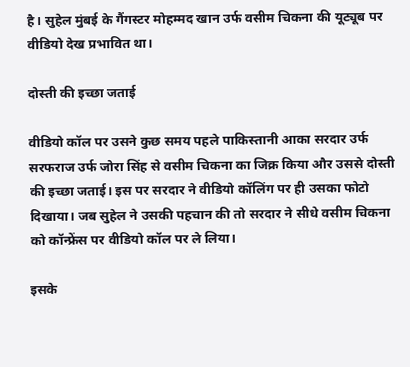है। सुहेल मुंबई के गैंगस्टर मोहम्मद खान उर्फ वसीम चिकना की यूट्यूब पर वीडियो देख प्रभावित था।

दोस्ती की इच्छा जताई

वीडियो कॉल पर उसने कुछ समय पहले पाकिस्तानी आका सरदार उर्फ सरफराज उर्फ जोरा सिंह से वसीम चिकना का जिक्र किया और उससे दोस्ती की इच्छा जताई। इस पर सरदार ने वीडियो कॉलिंग पर ही उसका फोटो दिखाया। जब सुहेल ने उसकी पहचान की तो सरदार ने सीधे वसीम चिकना को कॉन्फ्रेंस पर वीडियो कॉल पर ले लिया।

इसके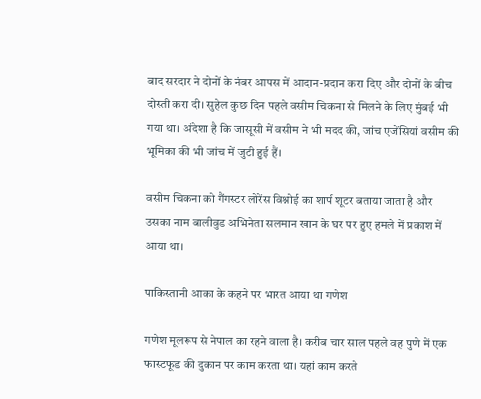बाद सरदार ने दोनों के नंबर आपस में आदान-प्रदान करा दिए और दोनों के बीच दोस्ती करा दी। सुहेल कुछ दिन पहले वसीम चिकना से मिलने के लिए मुंबई भी गया था। अंदेशा है कि जासूसी में वसीम ने भी मदद की, जांच एजेंसियां वसीम की भूमिका की भी जांच में जुटी हुई हैं।

वसीम चिकना को गैंगस्टर लोरेंस विश्नोई का शार्प शूटर बताया जाता है और उसका नाम बालीवुड अभिनेता सलमान खान के घर पर हुए हमले में प्रकाश में आया था।

पाकिस्तानी आका के कहने पर भारत आया था गणेश

गणेश मूलरूप से नेपाल का रहने वाला है। करीब चार साल पहले वह पुणे में एक फास्टफूड की दुकान पर काम करता था। यहां काम करते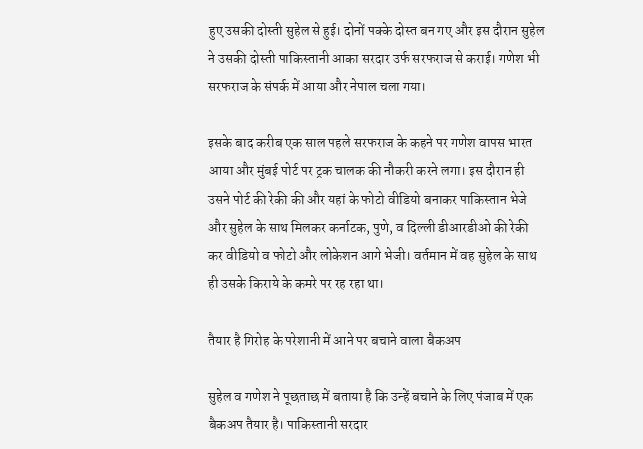हुए उसकी दोस्ती सुहेल से हुई। दोनों पक्के दोस्त बन गए और इस दौरान सुहेल ने उसकी दोस्ती पाकिस्तानी आका सरदार उर्फ सरफराज से कराई। गणेश भी सरफराज के संपर्क में आया और नेपाल चला गया।

इसके बाद करीब एक साल पहले सरफराज के कहने पर गणेश वापस भारत आया और मुंबई पोर्ट पर ट्रक चालक की नौकरी करने लगा। इस दौरान ही उसने पोर्ट की रेकी की और यहां के फोटो वीडियो बनाकर पाकिस्तान भेजे और सुहेल के साथ मिलकर कर्नाटक, पुणे, व दिल्ली डीआरडीओ की रेकी कर वीडियो व फोटो और लोकेशन आगे भेजी। वर्तमान में वह सुहेल के साथ ही उसके किराये के कमरे पर रह रहा था।

तैयार है गिरोह के परेशानी में आने पर बचाने वाला बैकअप

सुहेल व गणेश ने पूछताछ में बताया है कि उन्हें बचाने के लिए पंजाब में एक बैकअप तैयार है। पाकिस्तानी सरदार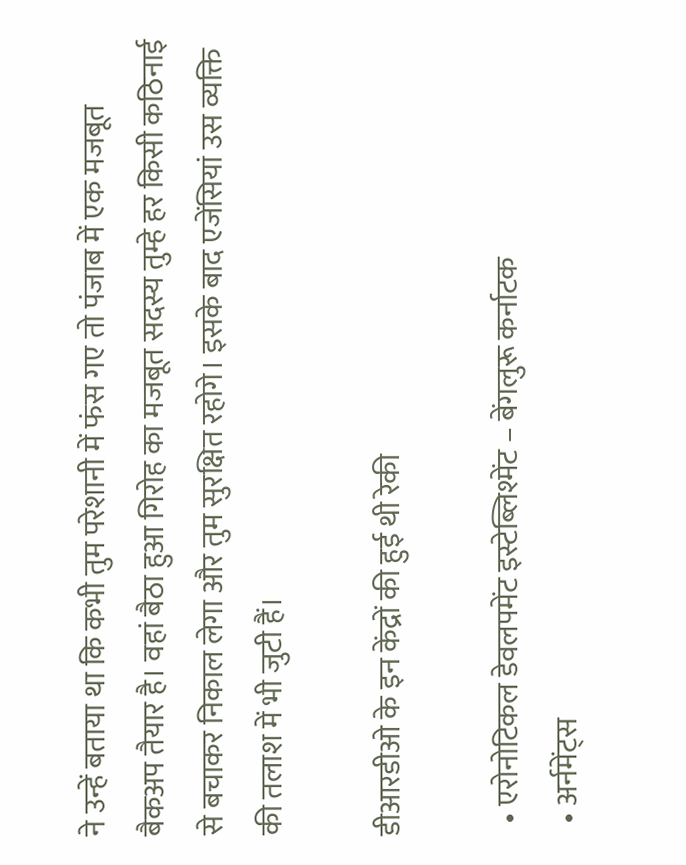ने उन्हें बताया था कि कभी तुम परेशानी में फंस गए तो पंजाब में एक मजबूत बैकअप तैयार है। वहां बैठा हुआ गिरोह का मजबूत सदस्य तुम्हे हर किसी कठिनाई से बचाकर निकाल लेगा और तुम सुरक्षित रहोगे। इसके बाद एजेंसियां उस व्यक्ति की तलाश में भी जुटी हैं।

डीआरडीओ के इन केंद्रों की हुई थी रेकी

  • एरोनोटिकल डेवलपमेंट इस्टेब्लिश्मेंट – बेंगलुरू कर्नाटक
  • अर्नमेंट्स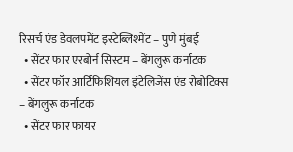रिसर्च एंड डेवलपमेंट इस्टेब्लिश्मेंट – पुणे मुंबई
  • सेंटर फार एरबोर्न सिस्टम – बेंगलुरू कर्नाटक
  • सेंटर फॉर आर्टिफिशियल इंटेलिजेंस एंड रोबोटिक्स – बेंगलुरू कर्नाटक
  • सेंटर फार फायर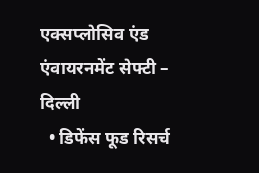एक्सप्लोसिव एंड एंवायरनमेंट सेफ्टी – दिल्ली
  • डिफेंस फूड रिसर्च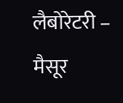लैबोरेटरी – मैसूर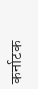कर्नाटक